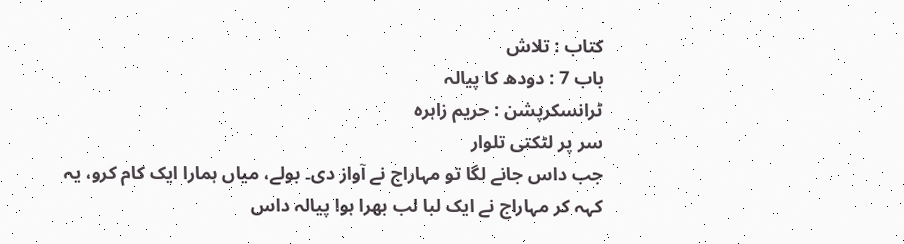کتاب : تلاش
باب 7 : دودھ کا پیالہ
ٹرانسکرپشن : حریم زاہرہ
سر پر لٹکتی تلوار
جب داس جانے لگا تو مہاراج نے آواز دی۔ بولے، میاں ہمارا ایک کام کرو، یہ کہہ کر مہاراج نے ایک لبا لب بھرا ہوا پیالہ داس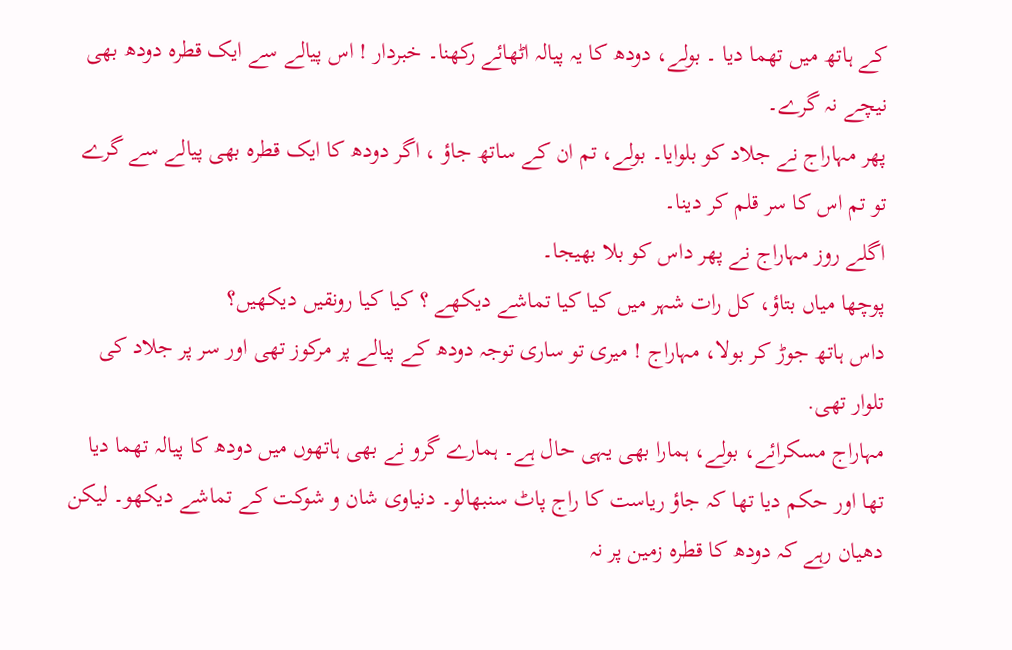کے ہاتھ میں تھما دیا ۔ بولے، دودھ کا یہ پیالہ اٹھائے رکھنا۔ خبردار ! اس پیالے سے ایک قطرہ دودھ بھی نیچے نہ گرے۔
پھر مہاراج نے جلاد کو بلوایا۔ بولے، تم ان کے ساتھ جاؤ ، اگر دودھ کا ایک قطرہ بھی پیالے سے گرے تو تم اس کا سر قلم کر دینا۔
اگلے روز مہاراج نے پھر داس کو بلا بھیجا۔
پوچھا میاں بتاؤ، کل رات شہر میں کیا کیا تماشے دیکھے ؟ کیا کیا رونقیں دیکھیں؟
داس ہاتھ جوڑ کر بولا، مہاراج ! میری تو ساری توجہ دودھ کے پیالے پر مرکوز تھی اور سر پر جلاد کی تلوار تھی.
مہاراج مسکرائے، بولے، ہمارا بھی یہی حال ہے۔ ہمارے گرو نے بھی ہاتھوں میں دودھ کا پیالہ تھما دیا تھا اور حکم دیا تھا کہ جاؤ ریاست کا راج پاٹ سنبھالو۔ دنیاوی شان و شوکت کے تماشے دیکھو۔ لیکن دھیان رہے کہ دودھ کا قطرہ زمین پر نہ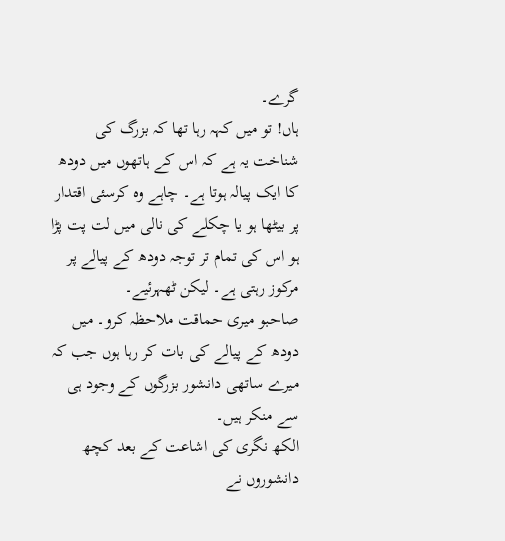گرے۔
ہاں! تو میں کہہ رہا تھا کہ بزرگ کی شناخت یہ ہے کہ اس کے ہاتھوں میں دودھ کا ایک پیالہ ہوتا ہے۔ چاہے وہ کرسئی اقتدار پر بیٹھا ہو یا چکلے کی نالی میں لت پت پڑا ہو اس کی تمام تر توجہ دودھ کے پیالے پر مرکوز رہتی ہے۔ لیکن ٹھہرئیے۔
صاحبو میری حماقت ملاحظہ کرو۔ میں دودھ کے پیالے کی بات کر رہا ہوں جب کہ میرے ساتھی دانشور بزرگوں کے وجود ہی سے منکر ہیں۔
الکھ نگری کی اشاعت کے بعد کچھ دانشوروں نے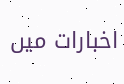اخبارات میں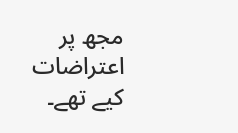مجھ پر اعتراضات کیے تھے۔